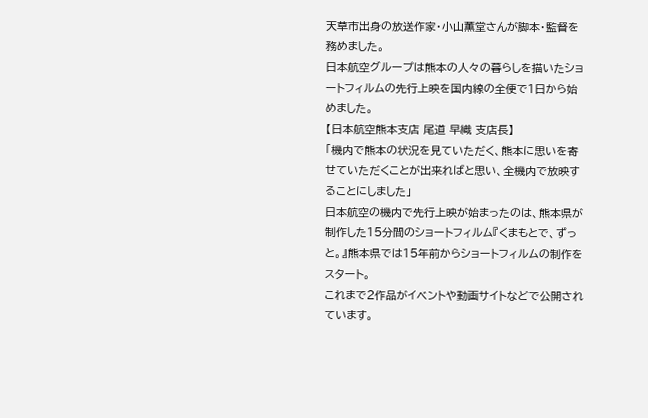天草市出身の放送作家・小山薫堂さんが脚本・監督を務めました。
日本航空グループは熊本の人々の暮らしを描いたショートフィルムの先行上映を国内線の全便で1日から始めました。
【日本航空熊本支店 尾道 早織 支店長】
「機内で熊本の状況を見ていただく、熊本に思いを寄せていただくことが出来ればと思い、全機内で放映することにしました」
日本航空の機内で先行上映が始まったのは、熊本県が制作した15分間のショートフィルム『くまもとで、ずっと。』熊本県では15年前からショートフィルムの制作をスタート。
これまで2作品がイベントや動画サイトなどで公開されています。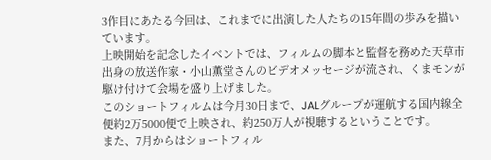3作目にあたる今回は、これまでに出演した人たちの15年間の歩みを描いています。
上映開始を記念したイベントでは、フィルムの脚本と監督を務めた天草市出身の放送作家・小山薫堂さんのビデオメッセージが流され、くまモンが駆け付けて会場を盛り上げました。
このショートフィルムは今月30日まで、JALグループが運航する国内線全便約2万5000便で上映され、約250万人が視聴するということです。
また、7月からはショートフィル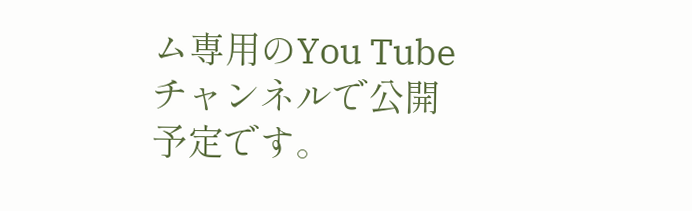ム専用のYou Tubeチャンネルで公開予定です。